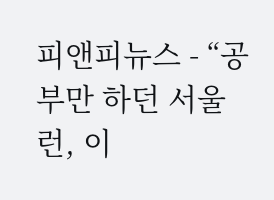피앤피뉴스 - “공부만 하던 서울런, 이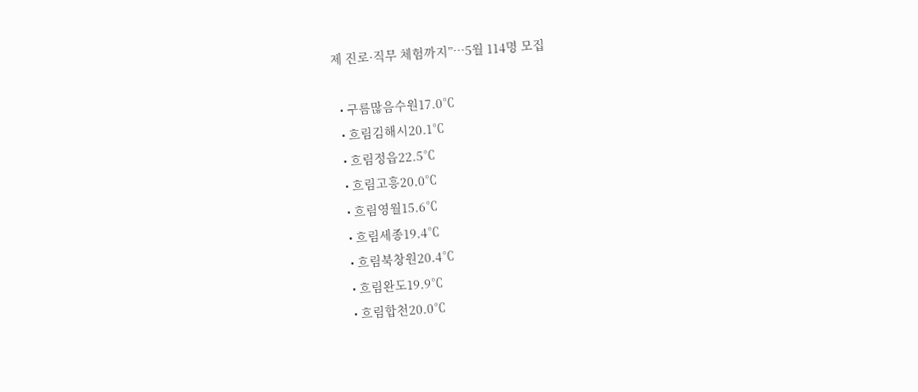제 진로·직무 체험까지”…5월 114명 모집

  • 구름많음수원17.0℃
  • 흐림김해시20.1℃
  • 흐림정읍22.5℃
  • 흐림고흥20.0℃
  • 흐림영월15.6℃
  • 흐림세종19.4℃
  • 흐림북창원20.4℃
  • 흐림완도19.9℃
  • 흐림합천20.0℃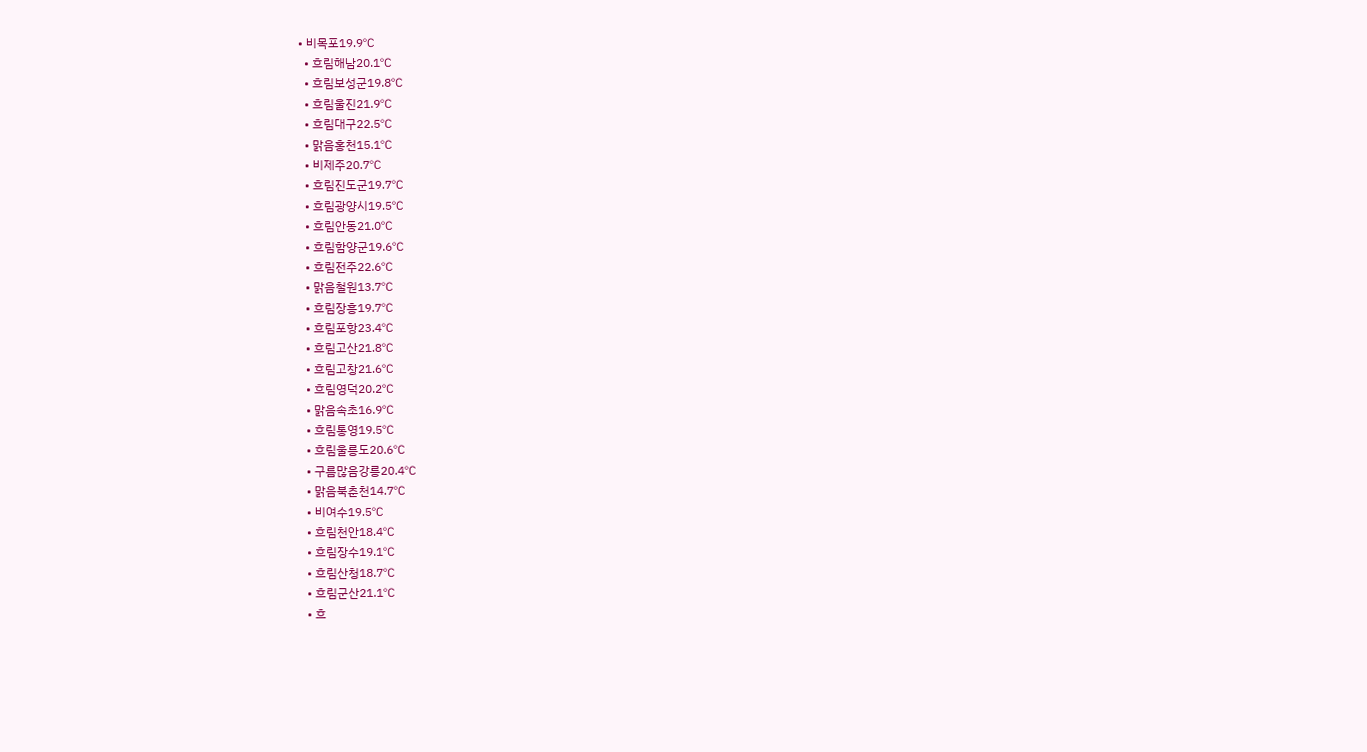• 비목포19.9℃
  • 흐림해남20.1℃
  • 흐림보성군19.8℃
  • 흐림울진21.9℃
  • 흐림대구22.5℃
  • 맑음홍천15.1℃
  • 비제주20.7℃
  • 흐림진도군19.7℃
  • 흐림광양시19.5℃
  • 흐림안동21.0℃
  • 흐림함양군19.6℃
  • 흐림전주22.6℃
  • 맑음철원13.7℃
  • 흐림장흥19.7℃
  • 흐림포항23.4℃
  • 흐림고산21.8℃
  • 흐림고창21.6℃
  • 흐림영덕20.2℃
  • 맑음속초16.9℃
  • 흐림통영19.5℃
  • 흐림울릉도20.6℃
  • 구름많음강릉20.4℃
  • 맑음북춘천14.7℃
  • 비여수19.5℃
  • 흐림천안18.4℃
  • 흐림장수19.1℃
  • 흐림산청18.7℃
  • 흐림군산21.1℃
  • 흐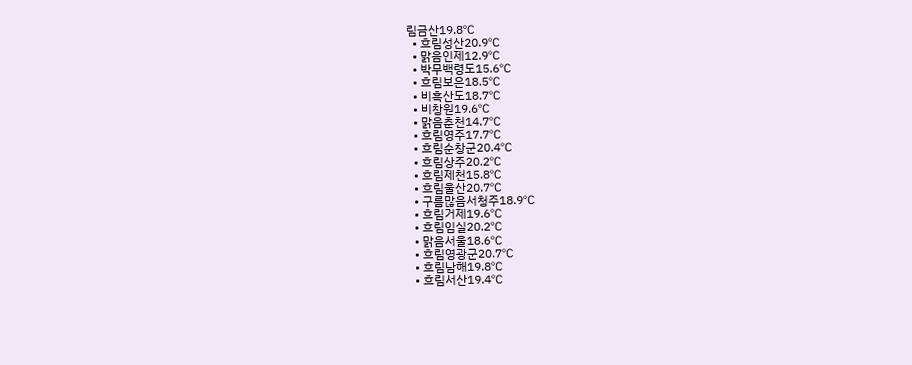림금산19.8℃
  • 흐림성산20.9℃
  • 맑음인제12.9℃
  • 박무백령도15.6℃
  • 흐림보은18.5℃
  • 비흑산도18.7℃
  • 비창원19.6℃
  • 맑음춘천14.7℃
  • 흐림영주17.7℃
  • 흐림순창군20.4℃
  • 흐림상주20.2℃
  • 흐림제천15.8℃
  • 흐림울산20.7℃
  • 구름많음서청주18.9℃
  • 흐림거제19.6℃
  • 흐림임실20.2℃
  • 맑음서울18.6℃
  • 흐림영광군20.7℃
  • 흐림남해19.8℃
  • 흐림서산19.4℃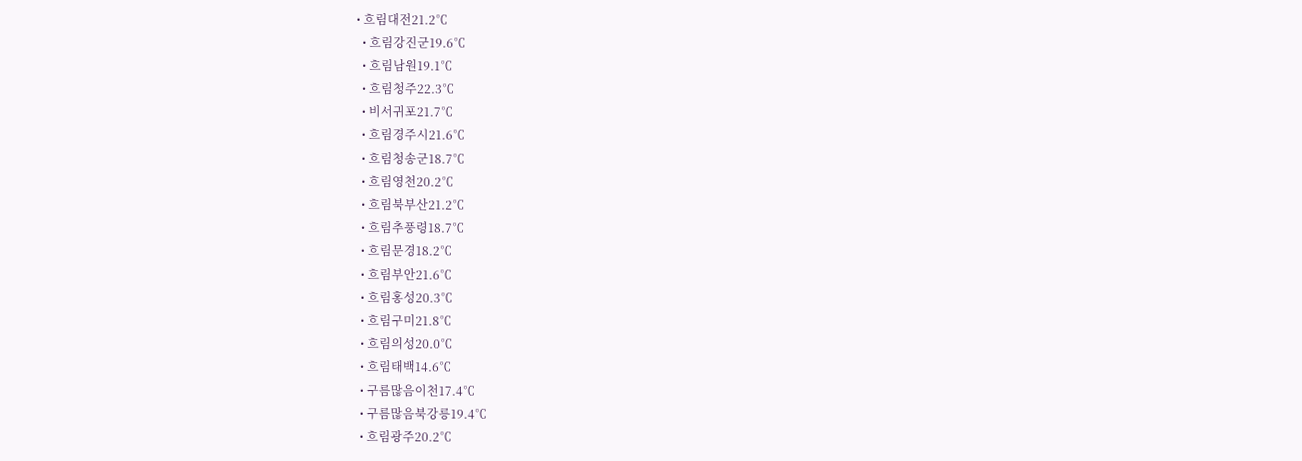• 흐림대전21.2℃
  • 흐림강진군19.6℃
  • 흐림남원19.1℃
  • 흐림청주22.3℃
  • 비서귀포21.7℃
  • 흐림경주시21.6℃
  • 흐림청송군18.7℃
  • 흐림영천20.2℃
  • 흐림북부산21.2℃
  • 흐림추풍령18.7℃
  • 흐림문경18.2℃
  • 흐림부안21.6℃
  • 흐림홍성20.3℃
  • 흐림구미21.8℃
  • 흐림의성20.0℃
  • 흐림태백14.6℃
  • 구름많음이천17.4℃
  • 구름많음북강릉19.4℃
  • 흐림광주20.2℃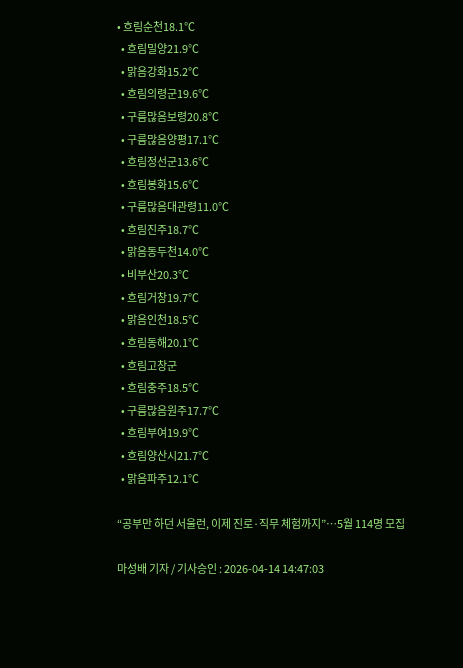• 흐림순천18.1℃
  • 흐림밀양21.9℃
  • 맑음강화15.2℃
  • 흐림의령군19.6℃
  • 구름많음보령20.8℃
  • 구름많음양평17.1℃
  • 흐림정선군13.6℃
  • 흐림봉화15.6℃
  • 구름많음대관령11.0℃
  • 흐림진주18.7℃
  • 맑음동두천14.0℃
  • 비부산20.3℃
  • 흐림거창19.7℃
  • 맑음인천18.5℃
  • 흐림동해20.1℃
  • 흐림고창군
  • 흐림충주18.5℃
  • 구름많음원주17.7℃
  • 흐림부여19.9℃
  • 흐림양산시21.7℃
  • 맑음파주12.1℃

“공부만 하던 서울런, 이제 진로·직무 체험까지”…5월 114명 모집

마성배 기자 / 기사승인 : 2026-04-14 14:47:03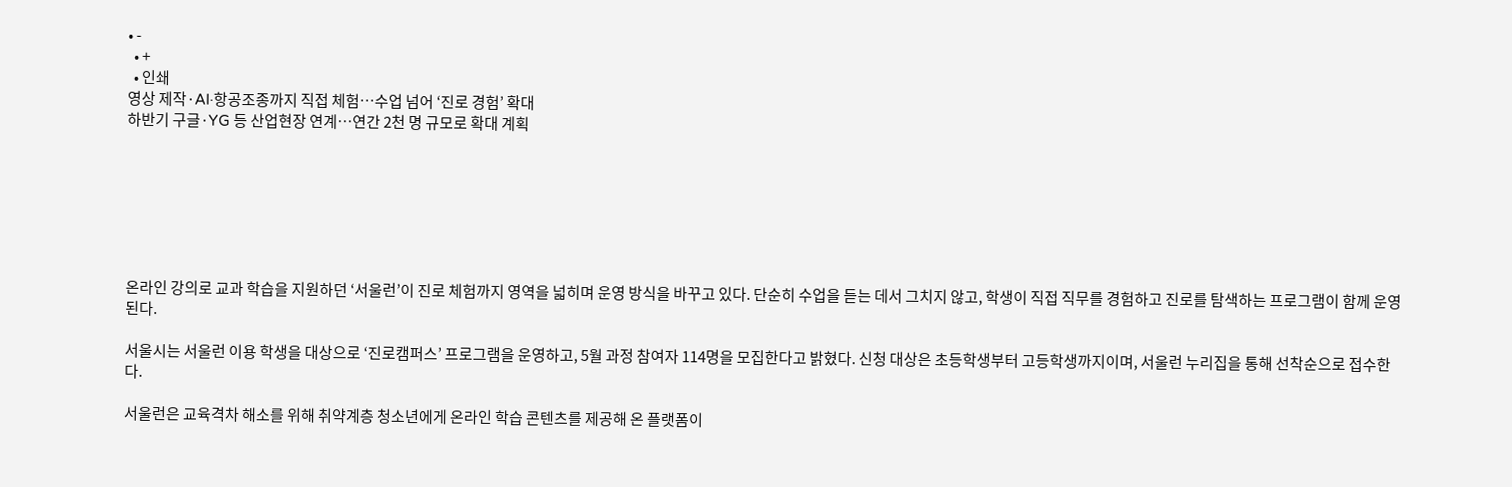• -
  • +
  • 인쇄
영상 제작·AI·항공조종까지 직접 체험…수업 넘어 ‘진로 경험’ 확대
하반기 구글·YG 등 산업현장 연계…연간 2천 명 규모로 확대 계획







온라인 강의로 교과 학습을 지원하던 ‘서울런’이 진로 체험까지 영역을 넓히며 운영 방식을 바꾸고 있다. 단순히 수업을 듣는 데서 그치지 않고, 학생이 직접 직무를 경험하고 진로를 탐색하는 프로그램이 함께 운영된다.

서울시는 서울런 이용 학생을 대상으로 ‘진로캠퍼스’ 프로그램을 운영하고, 5월 과정 참여자 114명을 모집한다고 밝혔다. 신청 대상은 초등학생부터 고등학생까지이며, 서울런 누리집을 통해 선착순으로 접수한다.

서울런은 교육격차 해소를 위해 취약계층 청소년에게 온라인 학습 콘텐츠를 제공해 온 플랫폼이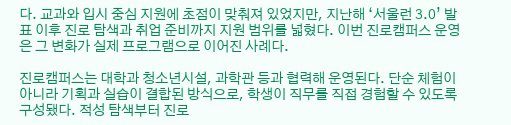다. 교과와 입시 중심 지원에 초점이 맞춰져 있었지만, 지난해 ‘서울런 3.0’ 발표 이후 진로 탐색과 취업 준비까지 지원 범위를 넓혔다. 이번 진로캠퍼스 운영은 그 변화가 실제 프로그램으로 이어진 사례다.

진로캠퍼스는 대학과 청소년시설, 과학관 등과 협력해 운영된다. 단순 체험이 아니라 기획과 실습이 결합된 방식으로, 학생이 직무를 직접 경험할 수 있도록 구성됐다. 적성 탐색부터 진로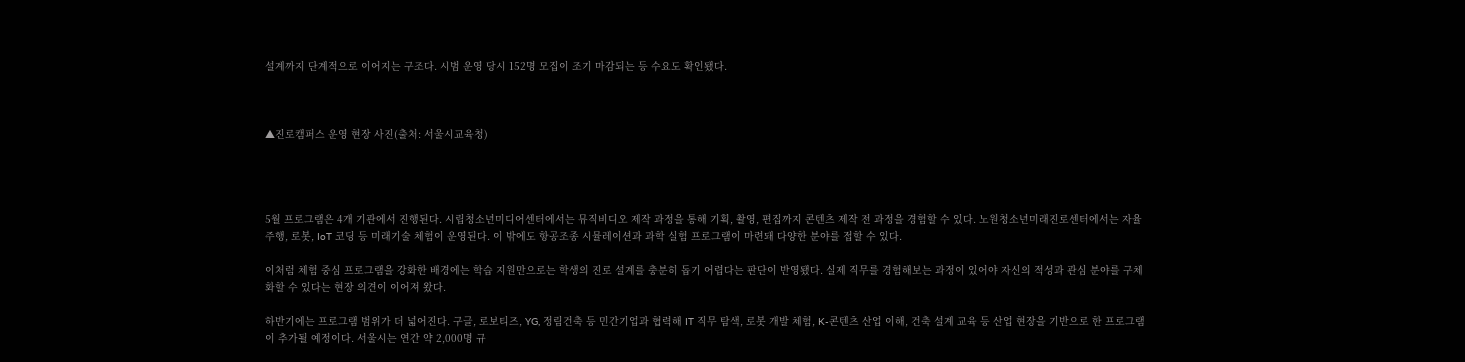설계까지 단계적으로 이어지는 구조다. 시범 운영 당시 152명 모집이 조기 마감되는 등 수요도 확인됐다.



▲진로캠퍼스 운영 현장 사진(출처: 서울시교육청)




5월 프로그램은 4개 기관에서 진행된다. 시립청소년미디어센터에서는 뮤직비디오 제작 과정을 통해 기획, 촬영, 편집까지 콘텐츠 제작 전 과정을 경험할 수 있다. 노원청소년미래진로센터에서는 자율주행, 로봇, IoT 코딩 등 미래기술 체험이 운영된다. 이 밖에도 항공조종 시뮬레이션과 과학 실험 프로그램이 마련돼 다양한 분야를 접할 수 있다.

이처럼 체험 중심 프로그램을 강화한 배경에는 학습 지원만으로는 학생의 진로 설계를 충분히 돕기 어렵다는 판단이 반영됐다. 실제 직무를 경험해보는 과정이 있어야 자신의 적성과 관심 분야를 구체화할 수 있다는 현장 의견이 이어져 왔다.

하반기에는 프로그램 범위가 더 넓어진다. 구글, 로보티즈, YG, 정림건축 등 민간기업과 협력해 IT 직무 탐색, 로봇 개발 체험, K-콘텐츠 산업 이해, 건축 설계 교육 등 산업 현장을 기반으로 한 프로그램이 추가될 예정이다. 서울시는 연간 약 2,000명 규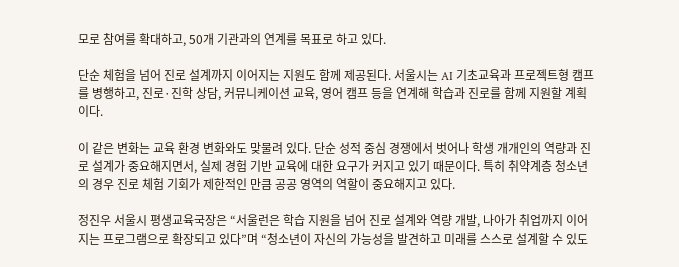모로 참여를 확대하고, 50개 기관과의 연계를 목표로 하고 있다.

단순 체험을 넘어 진로 설계까지 이어지는 지원도 함께 제공된다. 서울시는 AI 기초교육과 프로젝트형 캠프를 병행하고, 진로·진학 상담, 커뮤니케이션 교육, 영어 캠프 등을 연계해 학습과 진로를 함께 지원할 계획이다.

이 같은 변화는 교육 환경 변화와도 맞물려 있다. 단순 성적 중심 경쟁에서 벗어나 학생 개개인의 역량과 진로 설계가 중요해지면서, 실제 경험 기반 교육에 대한 요구가 커지고 있기 때문이다. 특히 취약계층 청소년의 경우 진로 체험 기회가 제한적인 만큼 공공 영역의 역할이 중요해지고 있다.

정진우 서울시 평생교육국장은 “서울런은 학습 지원을 넘어 진로 설계와 역량 개발, 나아가 취업까지 이어지는 프로그램으로 확장되고 있다”며 “청소년이 자신의 가능성을 발견하고 미래를 스스로 설계할 수 있도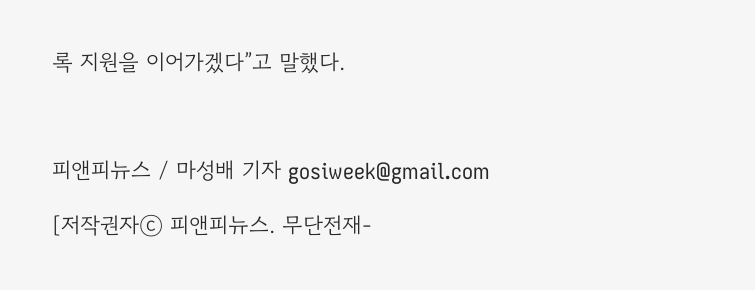록 지원을 이어가겠다”고 말했다.



피앤피뉴스 / 마성배 기자 gosiweek@gmail.com

[저작권자ⓒ 피앤피뉴스. 무단전재-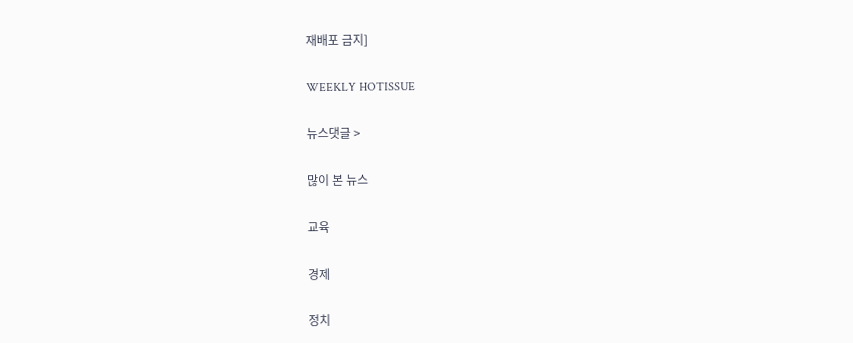재배포 금지]

WEEKLY HOTISSUE

뉴스댓글 >

많이 본 뉴스

교육

경제

정치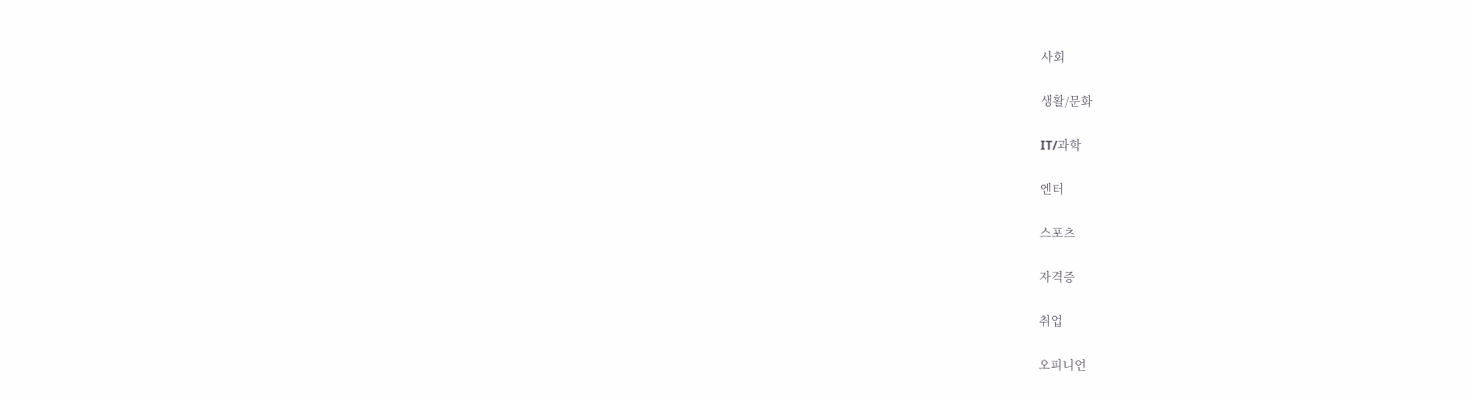사회

생활/문화

IT/과학

엔터

스포츠

자격증

취업

오피니언